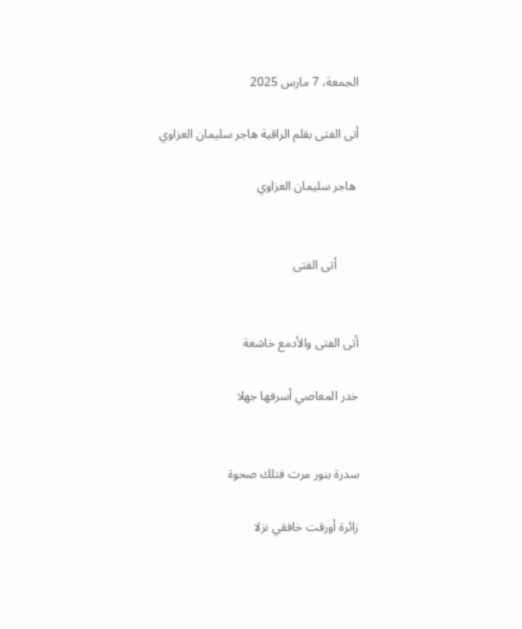الجمعة، 7 مارس 2025

أتى الفتى بقلم الراقية هاجر سليمان العزاوي

 هاجر سليمان العزاوي


       أتى الفتى


أتى الفتى والأدمع خاشعة

خدر المعاصي أسرفها جهلا


سدرة بنور مرت فتلك صحوة

زائرة أورقت خافقي نزلا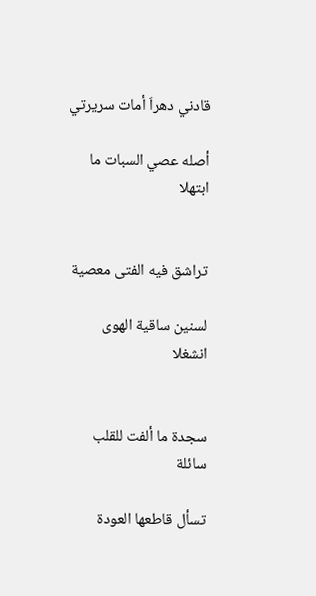قادني دهراَ أمات سريرتي

أصله عصي السبات ما ابتهلا


تراشق فيه الفتى معصية

لسنين ساقية الهوى انشغلا


سجدة ما ألفت للقلب سائلة

تسأل قاطعها العودة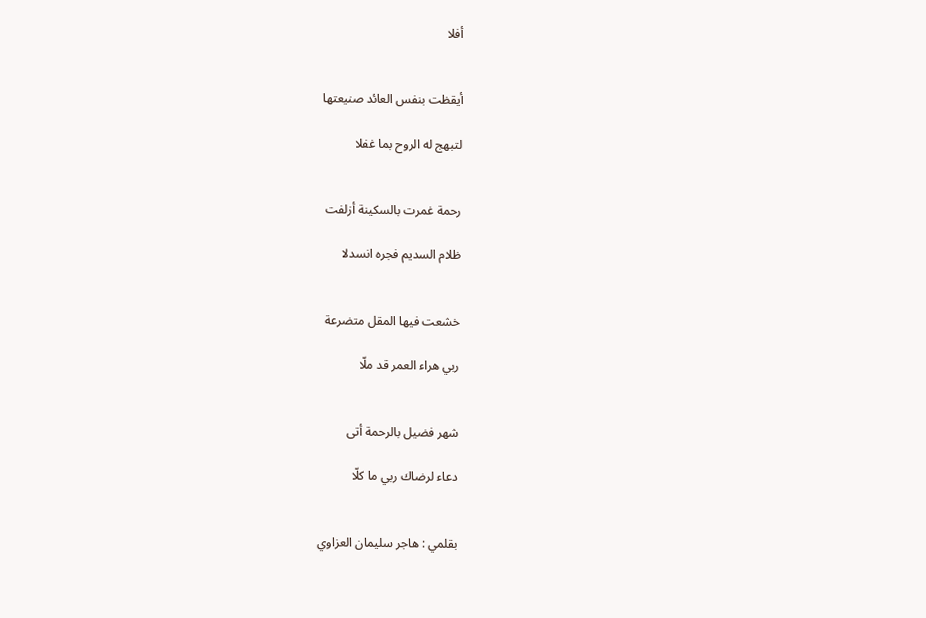أفلا


أيقظت بنفس العائد صنيعتها

لتبهج له الروح بما غفلا


رحمة غمرت بالسكينة أزلفت

ظلام السديم فجره انسدلا


خشعت فيها المقل متضرعة

ربي هراء العمر قد ملّا


شهر فضيل بالرحمة أتى

دعاء لرضاك ربي ما كلّا


بقلمي : هاجر سليمان العزاوي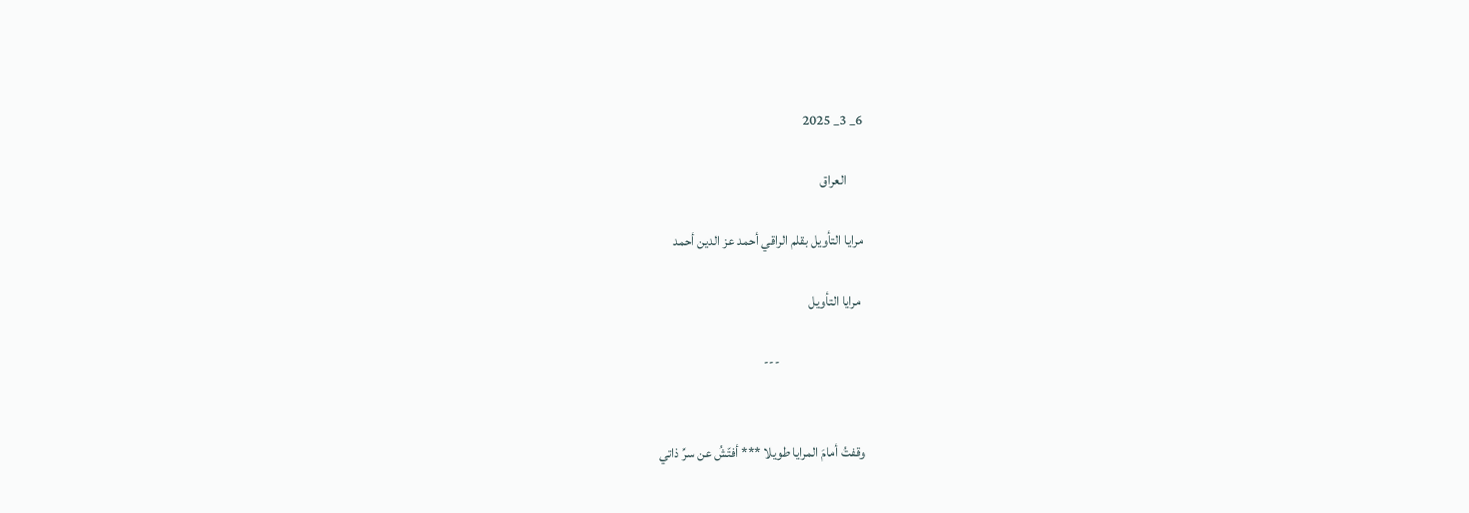6_ 3_ 2025

      العراق

مرايا التأويل بقلم الراقي أحمد عز الدين أحمد

 مرايا التأويل

                               ---


وقفتُ أمامَ المرايا طويلا *** أفتّشُ عن سرِّ ذاتي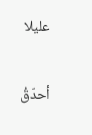عليلا

أحدّقُ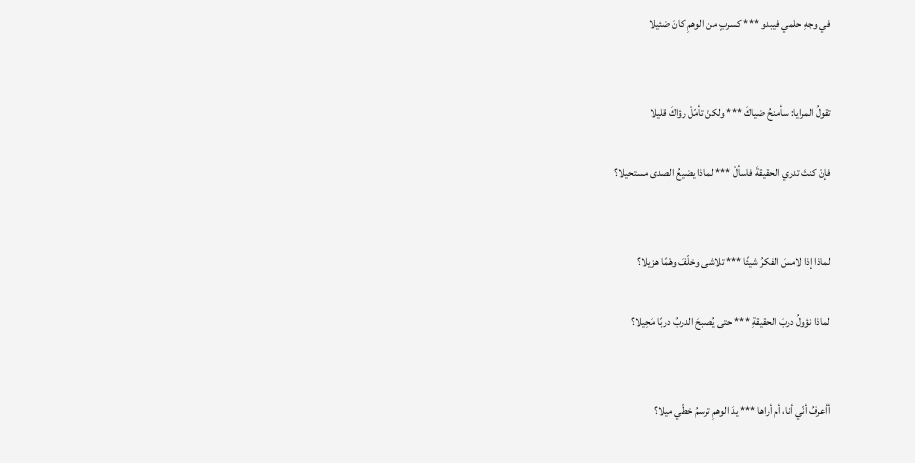في وجهِ حلمي فيبدو *** كسربٍ من الوهمِ كانَ ضئيلا


تقولُ المرايا: سأمنحُ ضياكَ *** ولكنْ تأمّلْ رؤاكَ قليلا

فإنْ كنتَ تدري الحقيقةَ فاسألْ *** لماذا يضيعُ الصدى مستحيلا؟


لماذا إذا لامسَ الفكرُ شيئًا *** تلاشى وخلّفَ وهْمًا هزيلا؟

لماذا نؤولُ دربَ الحقيقةِ *** حتى يُصبحَ الدربُ دربًا مَحِيلا؟


أأعرفُ أنّي أنا، أم أراها *** يدَ الوهمِ ترسمُ خطّي ميلا؟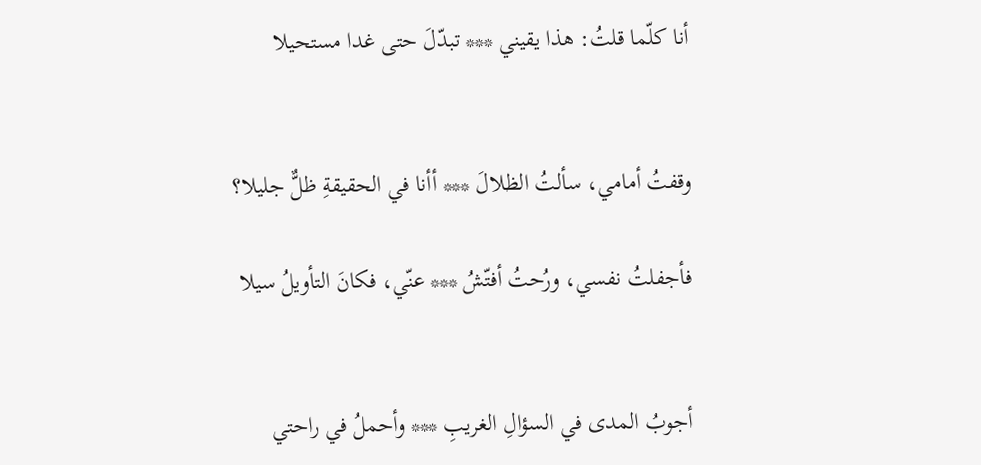أنا كلّما قلتُ: هذا يقيني *** تبدّلَ حتى غدا مستحيلا


وقفتُ أمامي، سألتُ الظلالَ *** أأنا في الحقيقةِ ظلٌّ جليلا؟

فأجفلتُ نفسي، ورُحتُ أفتّشُ *** عنّي، فكانَ التأويلُ سيلا


أجوبُ المدى في السؤالِ الغريبِ *** وأحملُ في راحتي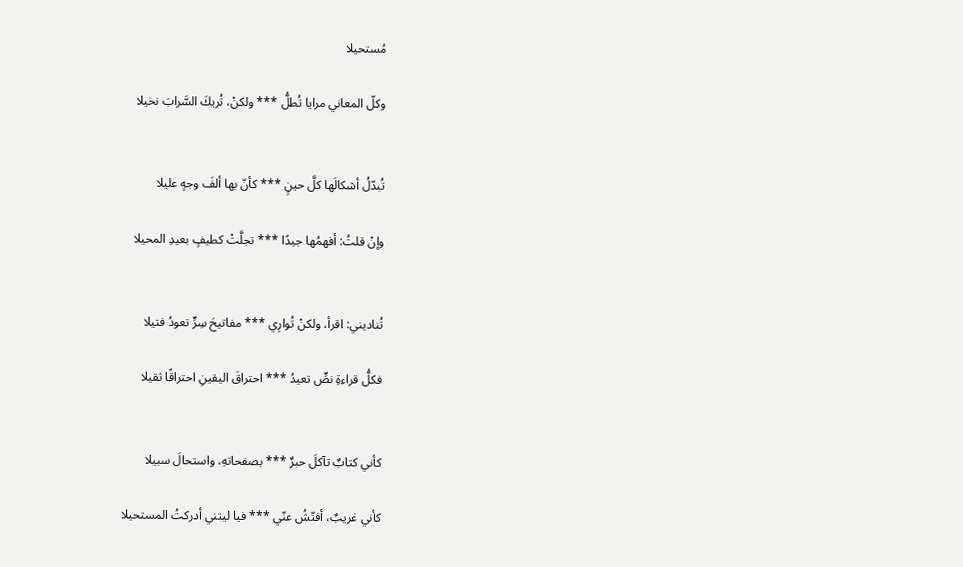مُستحيلا

وكلّ المعاني مرايا تُطلُّ *** ولكنْ، تُريكَ السَّرابَ نخيلا


تُبدّلُ أشكالَها كلَّ حينٍ *** كأنّ بها ألفَ وجهٍ عليلا

وإنْ قلتُ: أفهمُها جيدًا *** تجلَّتْ كطيفٍ بعيدِ المحيلا


تُناديني: اقرأ، ولكنْ تُوارِي *** مفاتيحَ سِرٍّ تعودُ فتيلا

فكلُّ قراءةِ نصٍّ تعيدُ *** احتراقَ اليقينِ احتراقًا ثقيلا


كأني كتابٌ تآكلَ حبرٌ *** بصفحاتهِ، واستحالَ سبيلا

كأني غريبٌ، أفتّشُ عنّي *** فيا ليتني أدركتُ المستحيلا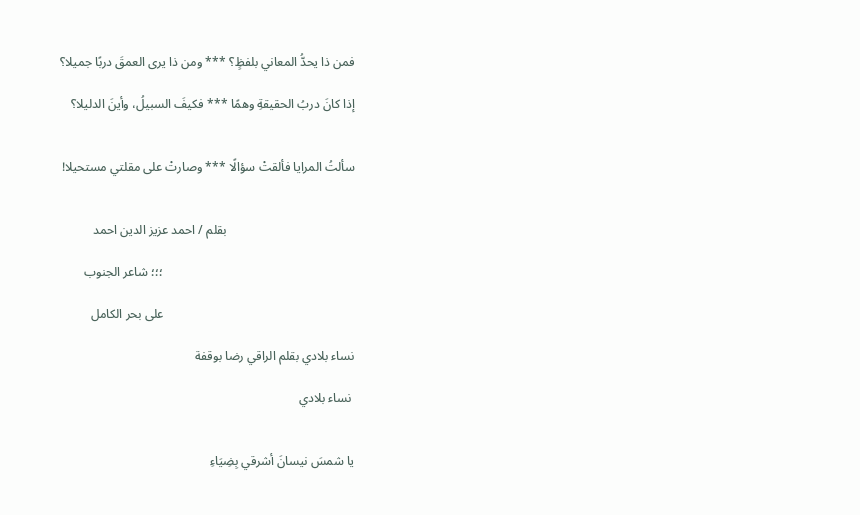فمن ذا يحدُّ المعاني بلفظٍ؟ *** ومن ذا يرى العمقَ دربًا جميلا؟

إذا كانَ دربُ الحقيقةِ وهمًا *** فكيفَ السبيلُ، وأينَ الدليلا؟


سألتُ المرايا فألقتْ سؤالًا *** وصارتْ على مقلتي مستحيلا!


                                         بقلم / احمد عزيز الدين احمد

                                                             ؛؛؛ شاعر الجنوب

                                                             على بحر الكامل

نساء بلادي بقلم الراقي رضا بوقفة

 نساء بلادي


يا شمسَ نيسانَ أشرقي بِضِيَاءِ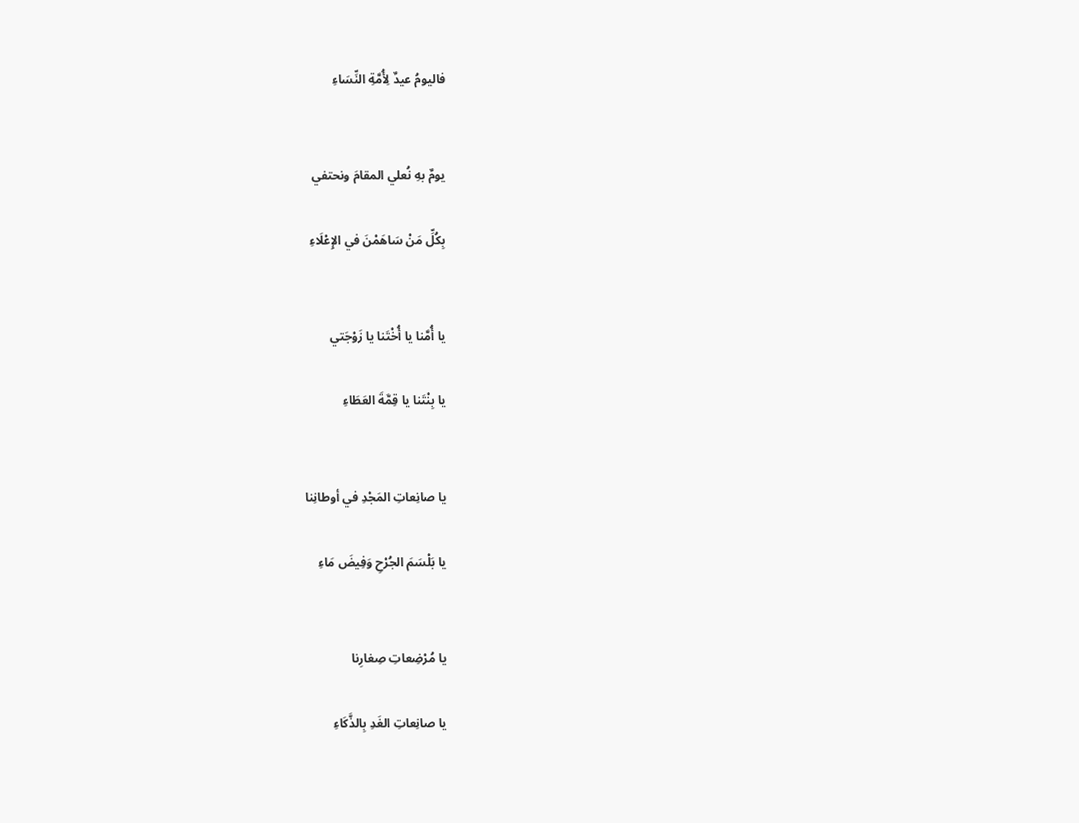فاليومُ عيدٌ لِأُمَّةِ النِّسَاءِ


يومٌ بهِ نُعلي المقامَ ونحتفي

بِكُلِّ مَنْ سَاهَمْنَ في الإِعْلَاءِ


يا أُمَّنا يا أُخْتَنا يا زَوْجَتي

يا بِنْتَنا يا قِمَّةَ العَطَاءِ


يا صانِعاتِ المَجْدِ في أوطانِنا

يا بَلْسَمَ الجُرْحِ وَفِيضَ مَاءِ


يا مُرْضِعاتِ صِغارِنا

يا صانِعاتِ الغَدِ بِالذَّكَاءِ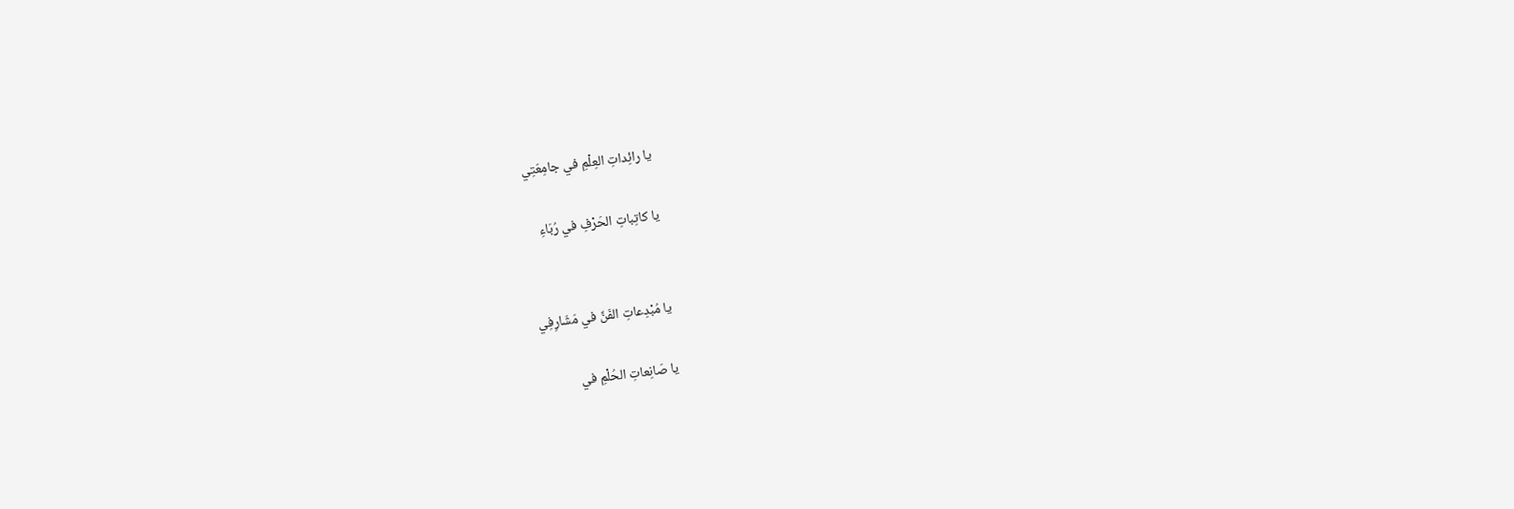يا رائِداتِ العِلْمِ في جامِعَتِي

يا كاتِباتِ الحَرْفِ في رُبَاءِ


يا مُبْدِعاتِ الفَنِّ في مَشَارِفِي

يا صَانِعاتِ الحُلْمِ في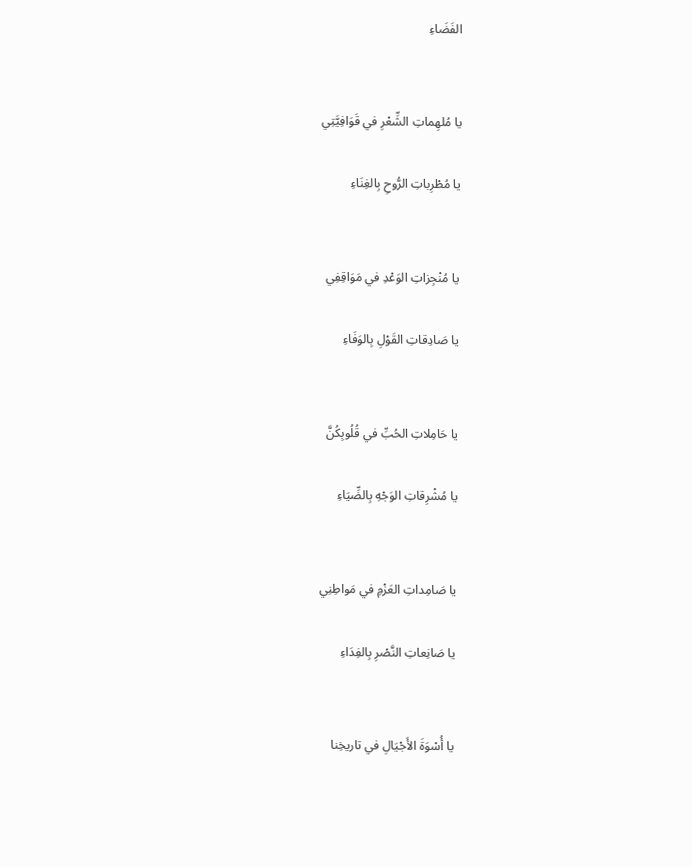الفَضَاءِ


يا مُلهِماتِ الشِّعْرِ في قَوَافِيَّتِي

يا مُطْرِباتِ الرُّوحِ بِالغِنَاءِ


يا مُنْجِزاتِ الوَعْدِ في مَوَاقِفِي

يا صَادِقاتِ القَوْلِ بِالوَفَاءِ


يا حَامِلاتِ الحُبِّ في قُلُوبِكُنَّ

يا مُشْرِقاتِ الوَجْهِ بِالضِّيَاءِ


يا صَامِداتِ العَزْمِ في مَواطِنِي

يا صَانِعاتِ النَّصْرِ بِالفِدَاءِ


يا أُسْوَةَ الأَجْيَالِ في تاريخِنا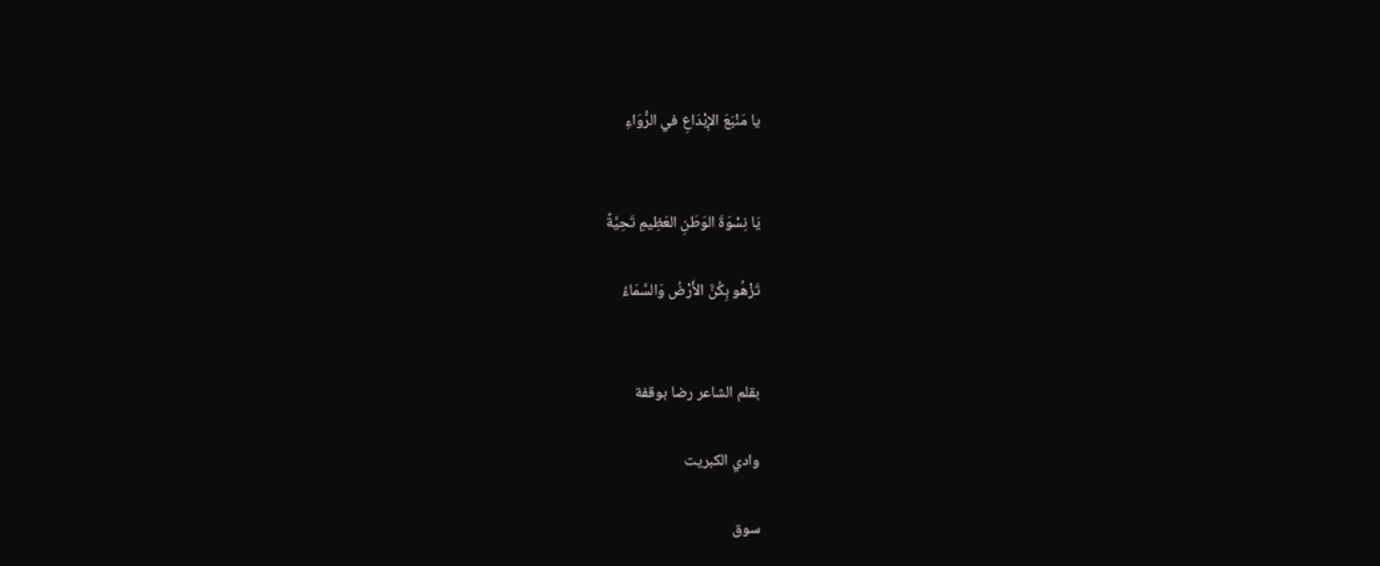يا مَنْبَعَ الإِبْدَاعِ في الرُّوَاءِ


يَا نِسْوَةَ الوَطَنِ العَظِيمِ تَحِيَّةً

تَزْهُو بِكُنَّ الأَرْضُ وَالسَّمَاءُ


بقلم الشاعر رضا بوقفة

وادي الكبريت

سوق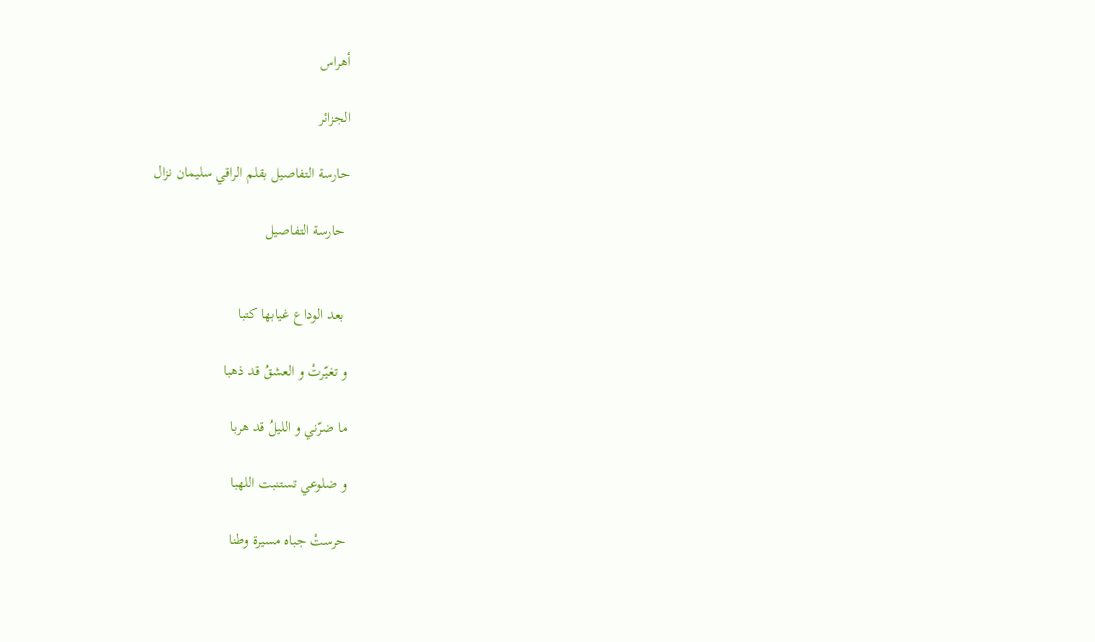أهراس

الجزائر

حارسة التفاصيل بقلم الراقي سليمان نزال

 حارسة التفاصيل


 بعد الوداع غيابها كتبا

و تغيّرتْ و العشقُ قد ذهبا

ما ضرّني و الليلُ قد هربا

و ضلوعي تستنبت اللهبا

حرستْ جباه مسيرة وطنا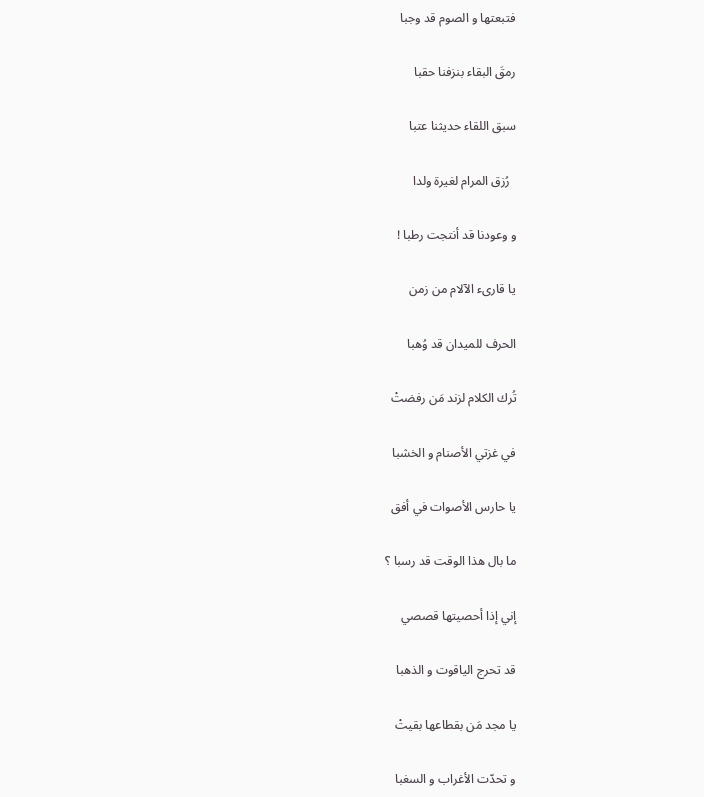فتبعتها و الصوم قد وجبا

رمقَ البقاء بنزفنا حقبا

سبق اللقاء حديثنا عتبا

  رُزق المرام لغيرة ولدا

و وعودنا قد أنتجت رطبا !

يا قارىء الآلام من زمن

الحرف للميدان قد وُهبا

تُرك الكلام لزند مَن رفضتْ

في غزتي الأصنام و الخشبا

يا حارس الأصوات في أفق

ما بال هذا الوقت قد رسبا ؟

إني إذا أحصيتها قصصي

قد تحرج الياقوت و الذهبا

يا مجد مَن بقطاعها بقيتْ

و تحدّت الأغراب و السغبا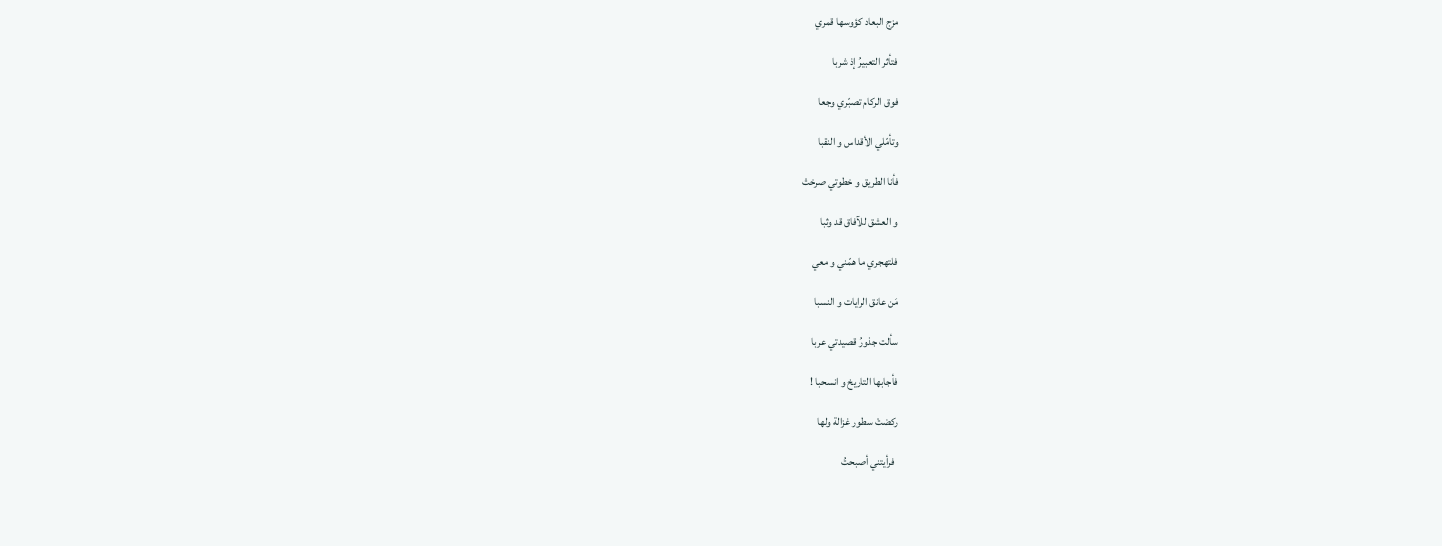مزج البعاد كؤوسها قمري

فتأثر التعبيرُ إذ شربا

فوق الركام تصبّري وجعا

وتأمّلي الأقداس و النقبا

فأنا الطريق و خطوتي صرختْ

و العشق للآفاق قد وثبا

فلتهجري ما همّني و معي

مَن عانق الرايات و النسبا

سألت جذورُ قصيدتي عربا

فأجابها التاريخ و انسحبا !

ركضتْ سطور غزالة ولها

  فرأيتني أصبحتُ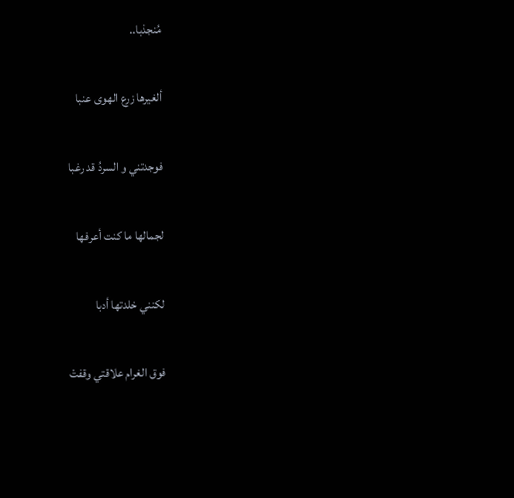مُنجذبا..

ألغيرها زرع الهوى عنبا

فوجدتني و السردُ قد رغبا

لجمالها ما كنت أعرفها

لكنني خلدتها أدبا

فوق الغرام علاقتي وقفتْ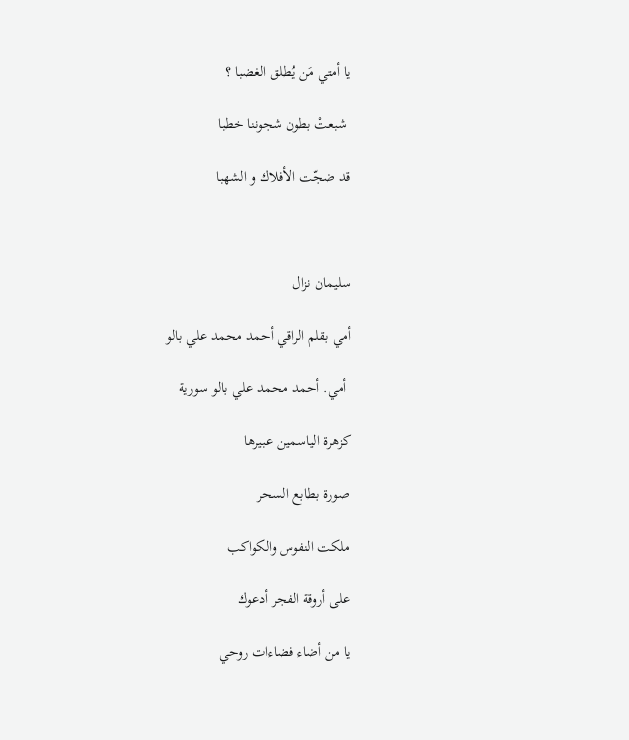يا أمتي مَن يُطلق الغضبا ؟

 شبعتْ بطون شجوننا خطبا

قد ضجّت الأفلاك و الشهبا



سليمان نزال

أمي بقلم الراقي أحمد محمد علي بالو

 أمي. أحمد محمد علي بالو سورية

كزهرة الياسمين عبيرها

صورة بطابع السحر

ملكت النفوس والكواكب

على أروقة الفجر أدعوك

يا من أضاء فضاءات روحي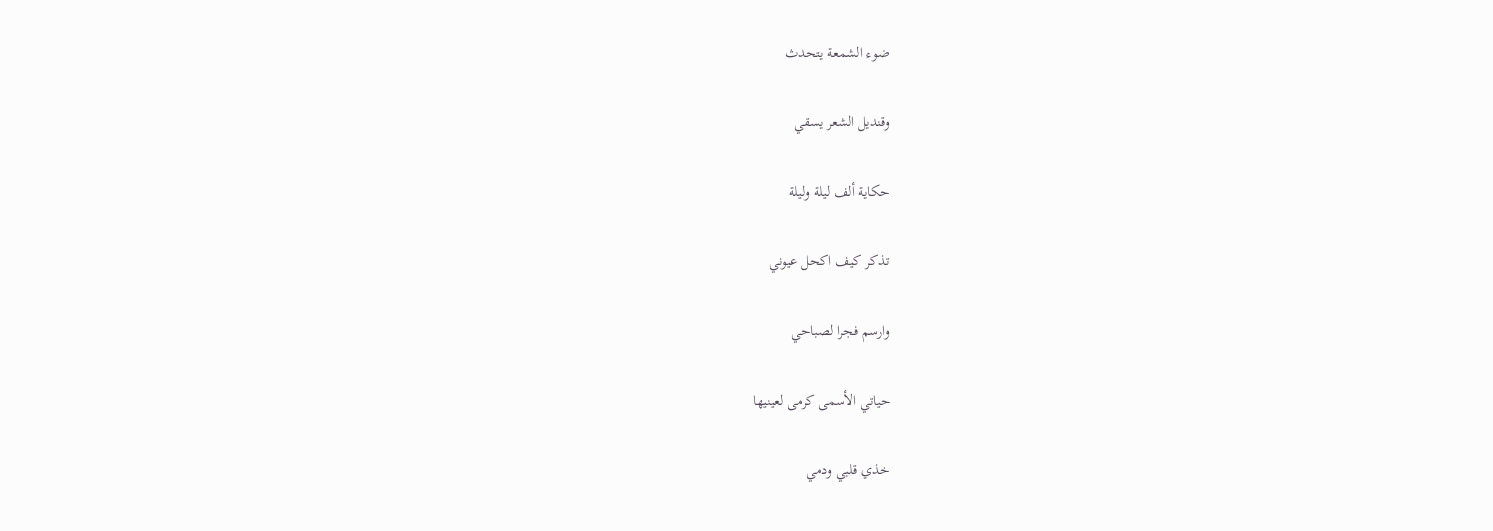ضوء الشمعة يتحدث

وقنديل الشعر يسقي

حكاية ألف ليلة وليلة

تذكر كيف اكحل عيوني

وارسم فجرا لصباحي

حياتي الأسمى كرمى لعينيها

خذي قلبي ودمي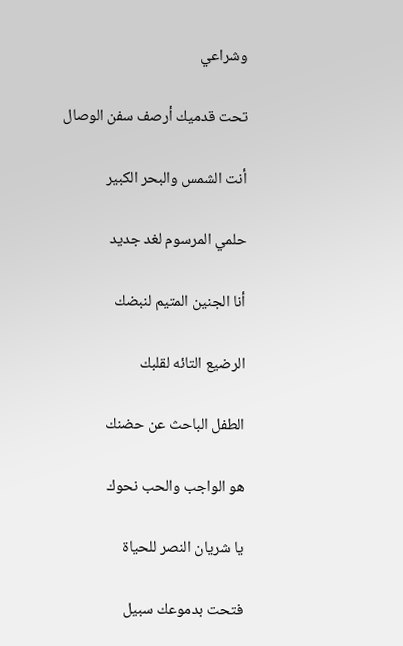وشراعي

تحت قدميك أرصف سفن الوصال

أنت الشمس والبحر الكبير

حلمي المرسوم لغد جديد

أنا الجنين المتيم لنبضك

الرضيع التائه لقلبك

الطفل الباحث عن حضنك

هو الواجب والحب نحوك

يا شريان النصر للحياة

فتحت بدموعك سبيل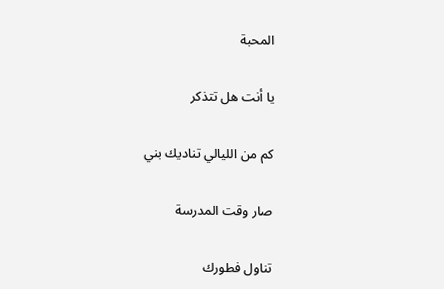المحبة

يا أنت هل تتذكر

كم من الليالي تناديك بني

صار وقت المدرسة

تناول فطورك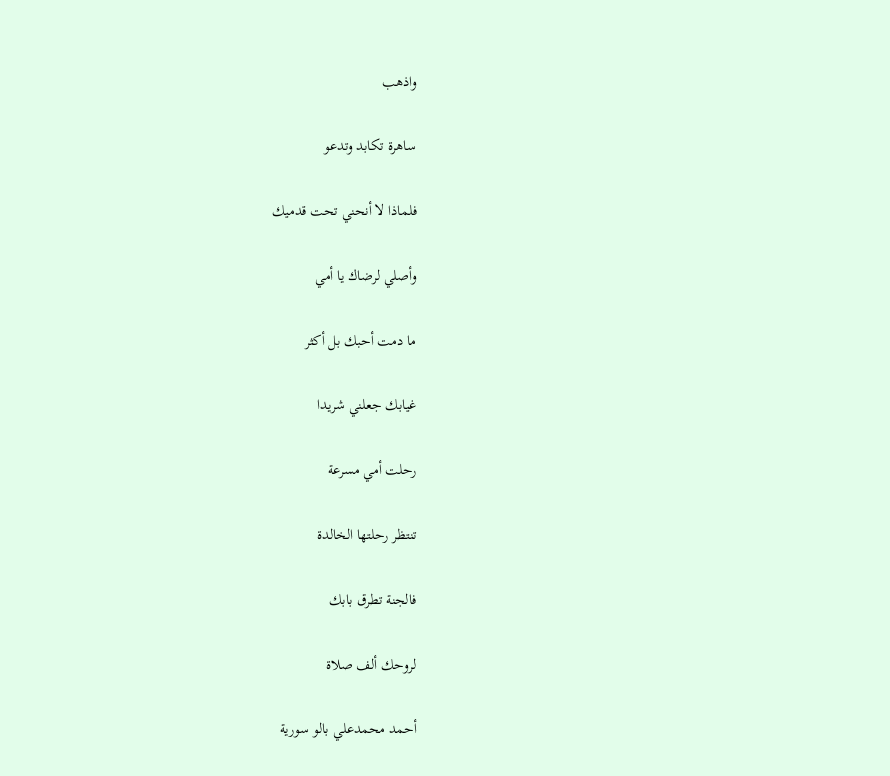واذهب

ساهرة تكابد وتدعو

فلماذا لا أنحني تحت قدميك

وأصلي لرضاك يا أمي

ما دمت أحبك بل أكثر

غيابك جعلني شريدا

رحلت أمي مسرعة

تنتظر رحلتها الخالدة

فالجنة تطرق بابك

لروحك ألف صلاة

أحمد محمدعلي بالو سورية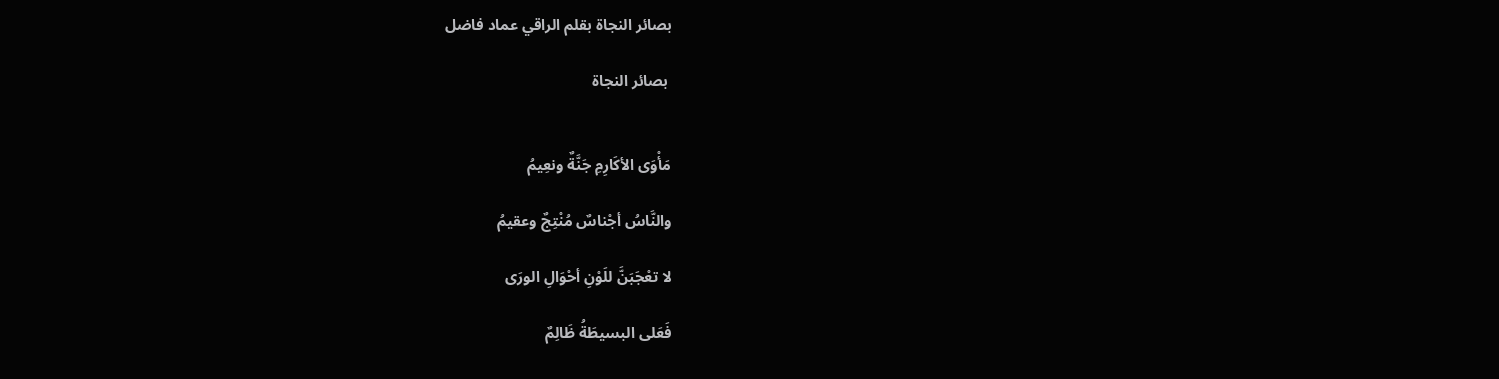بصائر النجاة بقلم الراقي عماد فاضل

 بصائر النجاة


مَأْوَى الأكَارِمِ جَنَّةٌ ونعِيمُ

والنَّاسُ أجْناسٌ مُنْتِجٌ وعقيمُ

لا تعْجَبَنَّ للَوْنِ أحْوَالِ الورَى

فَعَلى البسيطَةُ ظَالِمٌ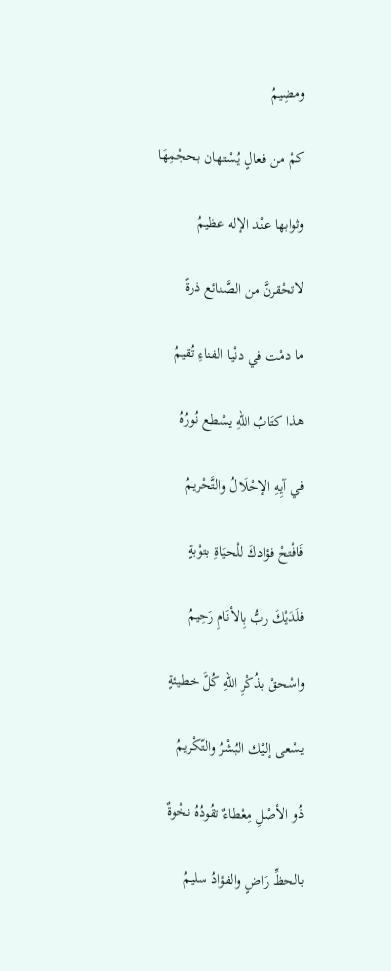ومضِيمُ

كمْ من فعالٍ يُسْتهان بحجْمِهَا

وثوابها عنْد الإله عظيمُ

لاتحْقرنَّ من الصَّنائع ذرةً

ما دمْت في دنْيا الفناءِ تُقيمُ

هذا كتَابُ اللّهِ يسْطع نُورُهُ

في آيِهِ الإحْلَالُ والتَّحْريمُ

فَافْتحْ فؤادكَ للْحيَاةِ بتوْبةٍ

فلَدَيْكَ ربُّ بِالأنَامِ رَحِيمُ

واسْحقْ بذُكْرِ اللّهِ كُلًَ خطيئةٍ

يسْعى إليْك البُشْرُ والتّكْريمُ

ذُو الأصْلِ مِعْطاءٌ تقُودُهُ نخْوةٌ

بالحظِّ رَاضٍ والفؤادُ سليمُ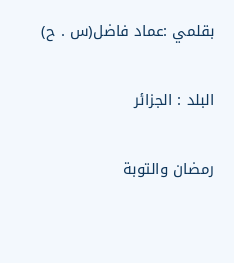بقلمي :عماد فاضل(س . ح)

البلد : الجزائر

رمضان والتوبة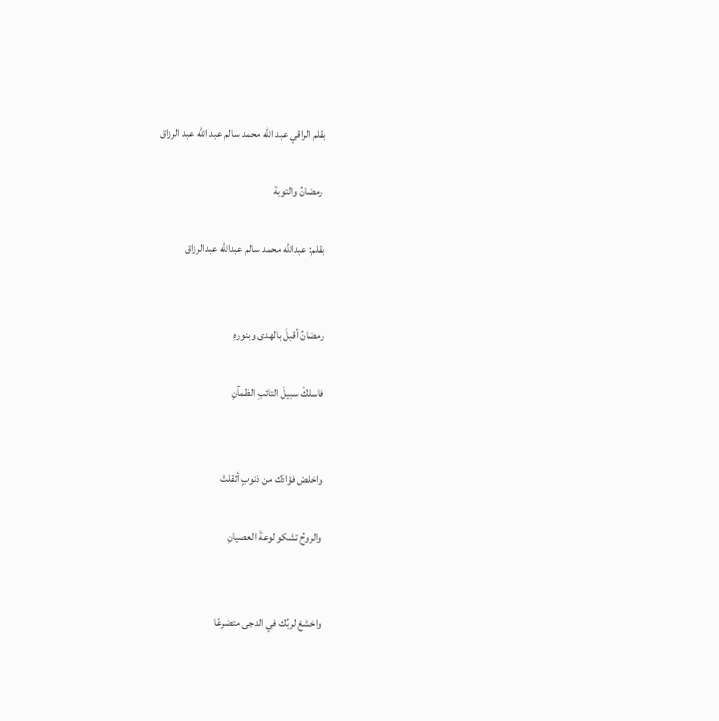بقلم الراقي عبد الله محمد سالم عبد الله عبد الرزاق

 رمضانُ والتوبة

بقلم: عبدالله محمد سالم عبدالله عبدالرزاق


رمضانُ أقبلَ بالهدى وبنورهِ

فاسلكْ سبيلَ التائبِ الظمآنِ


واخلصْ فؤادَك من ذنوبٍ أثقلتْ

والروحُ تشكو لوعةَ العصيانِ


واخشعْ لربِّك في الدجى متضرعًا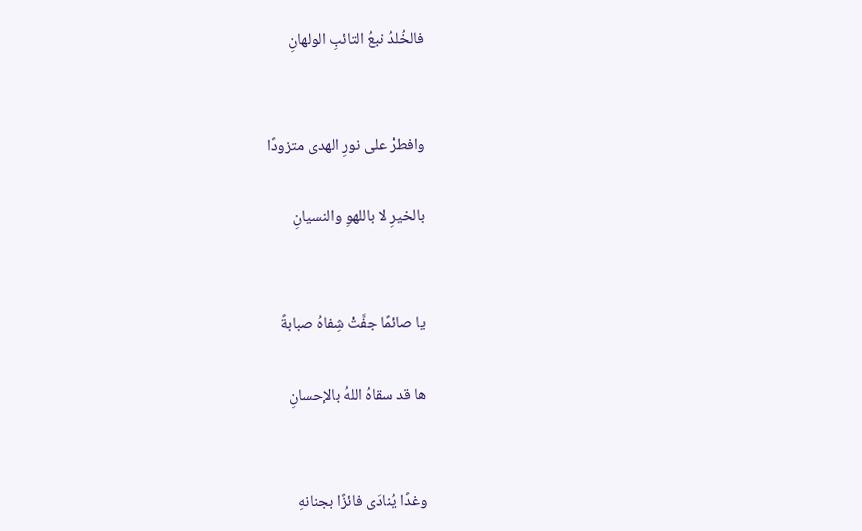فالخُلدُ نبعُ التائبِ الولهانِ


وافطرْ على نورِ الهدى متزودًا

بالخيرِ لا باللهوِ والنسيانِ


يا صائمًا جفَّتْ شِفاهُ صبابةً

ها قد سقاهُ اللهُ بالإحسانِ


وغدًا يُنادَى فائزًا بجنانهِ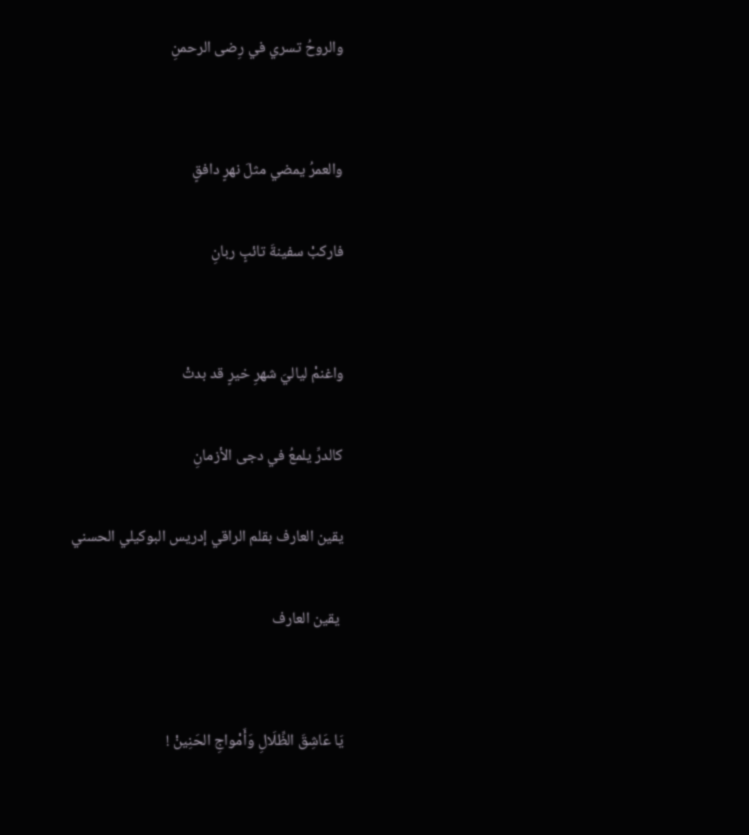والروحُ تسري في رِضى الرحمنِ


والعمرُ يمضي مثلَ نهرٍ دافقٍ

فاركبْ سفينةَ تائبٍ ربانِ


واغنمْ لياليَ شهرِ خيرٍ قد بدتْ

كالدرِّ يلمعُ في دجى الأزمانِ

يقين العارف بقلم الراقي إدريس البوكيلي الحسني

 يقين العارف


يَا عَاشِقَ الظِّلَالِ وَأَمْواجِ الحَنِينْ !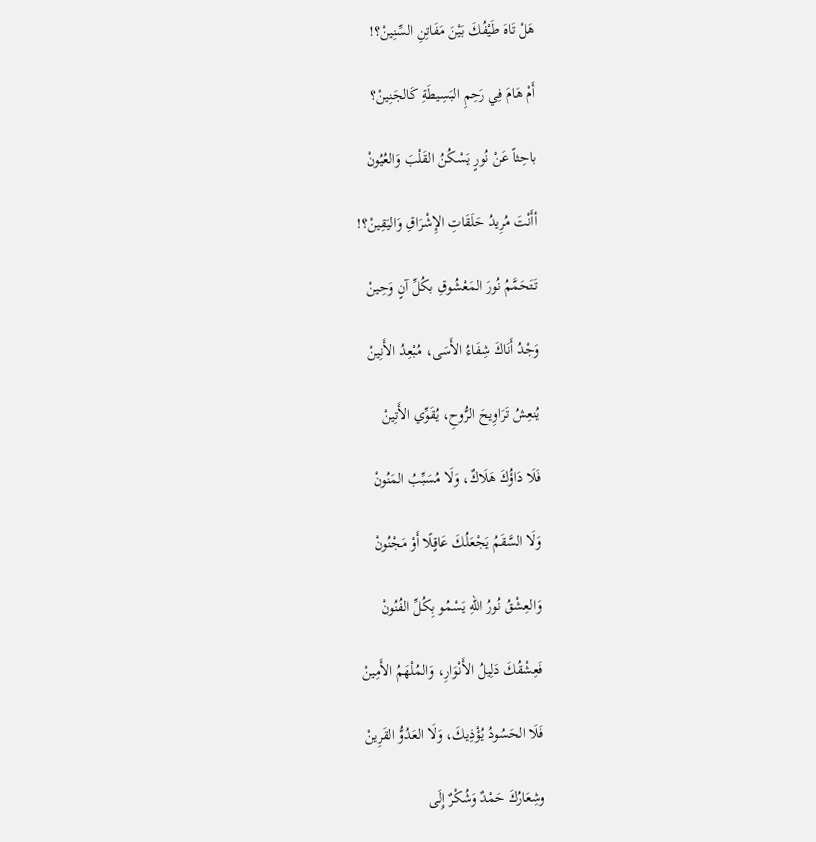هَلْ تَاهَ طَيْفُكَ بَيْنَ مَفَاتِنِ السِّنِينْ؟!

أَمْ هَامَ فِي رَحِمِ البَسِيطَةِ كَالجَنِينْ؟

باحِثاً عَنْ نُورٍ يَسْكُنُ القَلْبَ وَالعُيُونْ

أأَنْتَ مُرِيدُ حَلَقَاتِ الإِشْرَاقِ وَاليَقِينْ؟!

تَتَحَمَّمُ نُورَ المَعْشُوقِ بكُلِّ آنٍ وَحِينْ

وَجْدُ أَنَاكَ شِفَاءُ الأَسَى، مُبْعِدُ الأَنِينْ

يُنعِشُ تَرَاوِيحَ الرُّوحِ، يُقَوِّي الأَتِينْ

فَلَا دَاؤُكَ هَلَاكٌ، وَلَا مُسَبِّبُ المَنُونْ

وَلَا السَّقَمُ يَجْعَلُكَ عَاقٍلًا أَوْ مَجْنُونْ

وَالعِشْقُ نُورُ اللهِ يَسْمُو بِكُلِّ الفُنُونْ

فَعِشْقُكَ دَلِيلُ الأَنْوَارِ، وَالمُلْهَمُ الأَمِينْ

فَلَا الحَسُودُ يُؤْذِيكَ، وَلَا العَدُوُّ القَرِينْ

وشِعَارُكَ حَمْدٌ وَشُكْرٌ إِلَى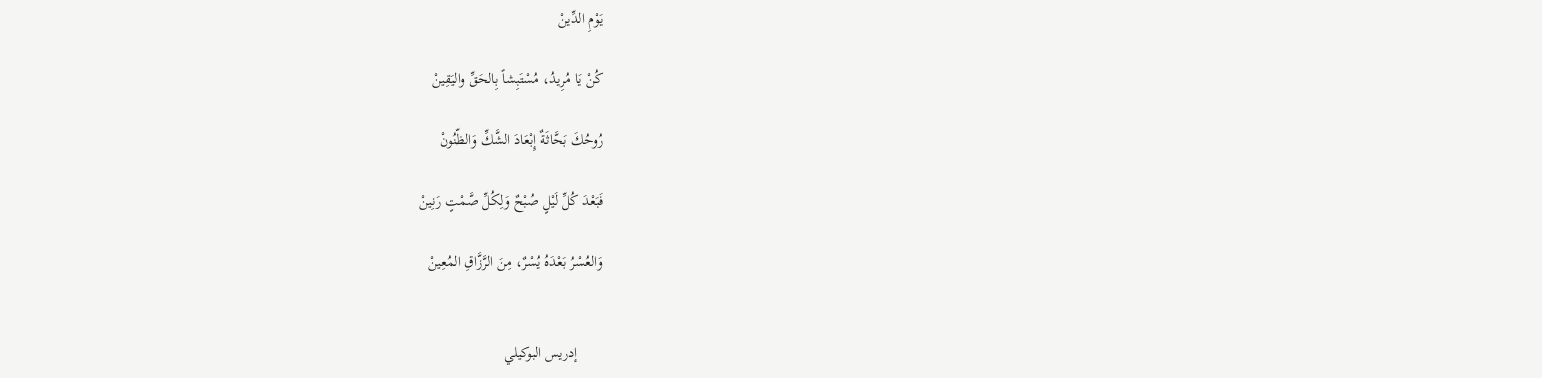يَوْمِ الدِّينْ

كُنْ يَا مُرِيدُ، مُسْتَبِشاً بِالحَقِّ واليَقِينْ

رُوحُكَ بَحَّاثَةٌ إِبْعَادَ الشَّكِّ وَالظّنُونْ

فَبَعْدَ كُلِّ لَيْلٍ صُبْحٌ وَلِكُلِّ صَّمْتٍ رَنِينْ

وَالعُسْرُ بَعْدَهُ يُسْرٌ، مِنَ الرَّزَّاقِ المُعِينْ


       إدريس البوكيلي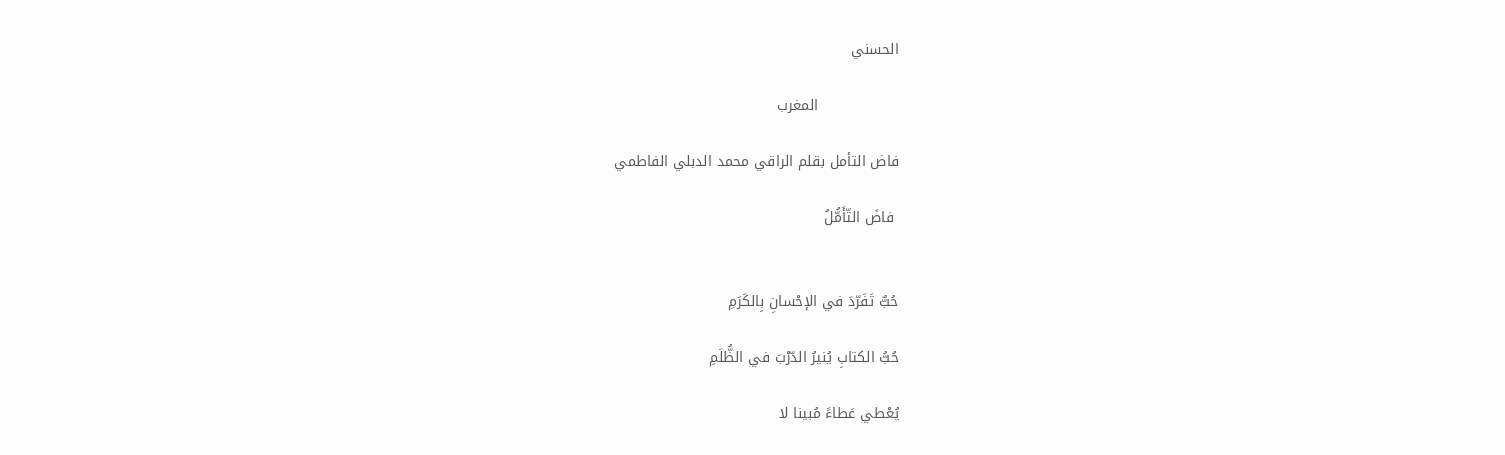الحسني

                 المغرب

فاض التأمل بقلم الراقي محمد الدبلي الفاطمي

 فاضَ التّأَمُّلُ


حُبٌّ تَفَرّدَ في الإحْسانِ بِالكَرَمِ

حُبُّ الكتابِ يُنيرُ الدّرْبَ في الظُّلَمِ

يُعْطي عَطاءً مُبينا لا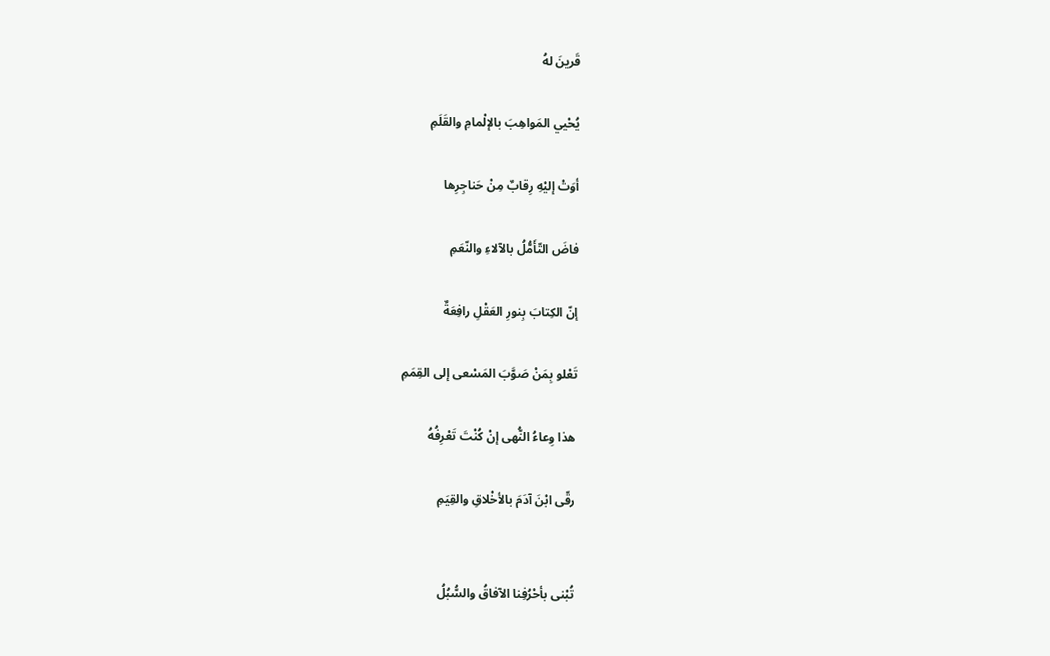قَرينَ لهُ

يُحْيي المَواهِبَ بالإلْمامِ والقَلَمِ

أوَتْ إليْهِ رِقابٌ مِنْ حَناجِرِها

فاضَ التّأَمُّلُ بالآلاءِ والنّعَمِ

إنّ الكِتابَ بِنورِ العَقْلِ رافِعَةٌ

تَعْلو بِمَنْ صَوَّبَ المَسْعى إلى القِمَمِ

هذا وِعاءُ النُّهى إنْ كُنْتَ تَعْرِفُهُ

رقّى ابْنَ آدَمَ بالأخْلاقِ والقِيَمِ


تُبْنى بأحْرُفِنا الآفاقُ والسُّبُلُ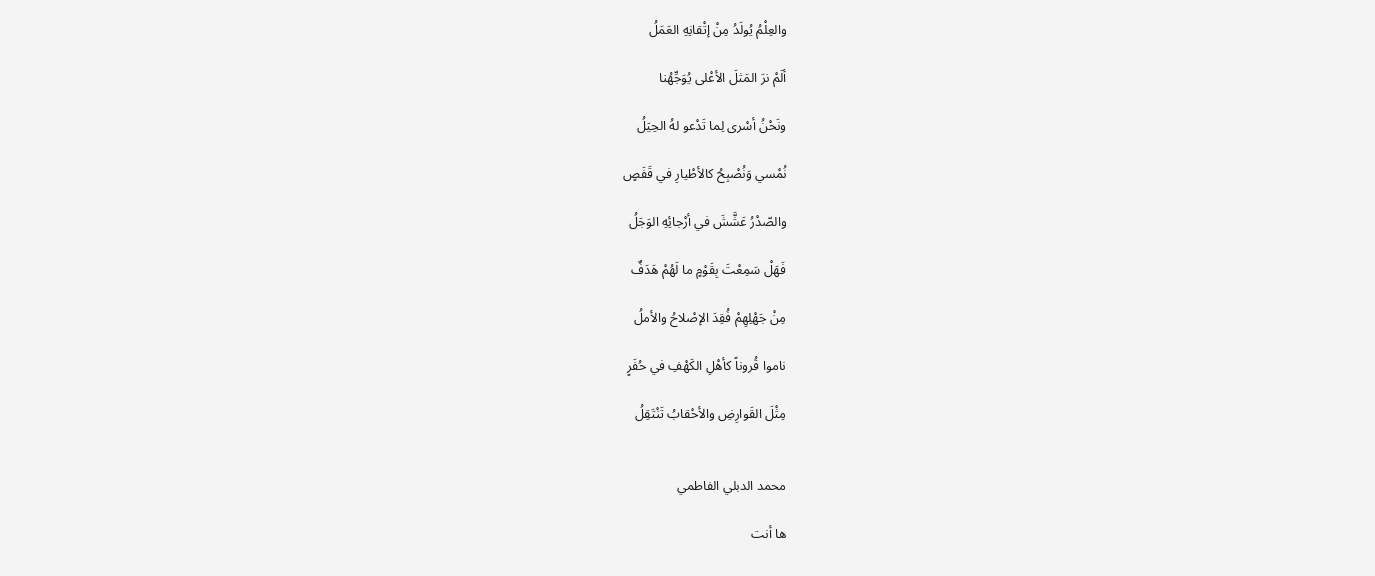والعِلْمُ يُولَدُ مِنْ إتْقانِهِ العَمَلُ

ألَمْ نرَ المَثلَ الأعْلى يُوَجِّهُنا

ونَحْنُ أسْرى لِما تَدْعو لهُ الحِيَلُ

نُمْسي وَنُصْبِحُ كالأطْيارِ في قَفَصٍ

والصّدْرُ عَشَّشَ في أرْجائِهِ الوَجَلُ

فَهَلْ سَمِعْتَ بِقَوْمٍ ما لَهُمْ هَدَفٌ

مِنْ جَهْلِهِمْ فُقِدَ الإصْلاحُ والأملُ

ناموا قُروناً كأهْلِ الكَهْفِ في حُفَرٍ

مِثْلَ القَوارِضِ والأحْقابُ تَنْتَقِلُ


محمد الدبلي الفاطمي

ها أنت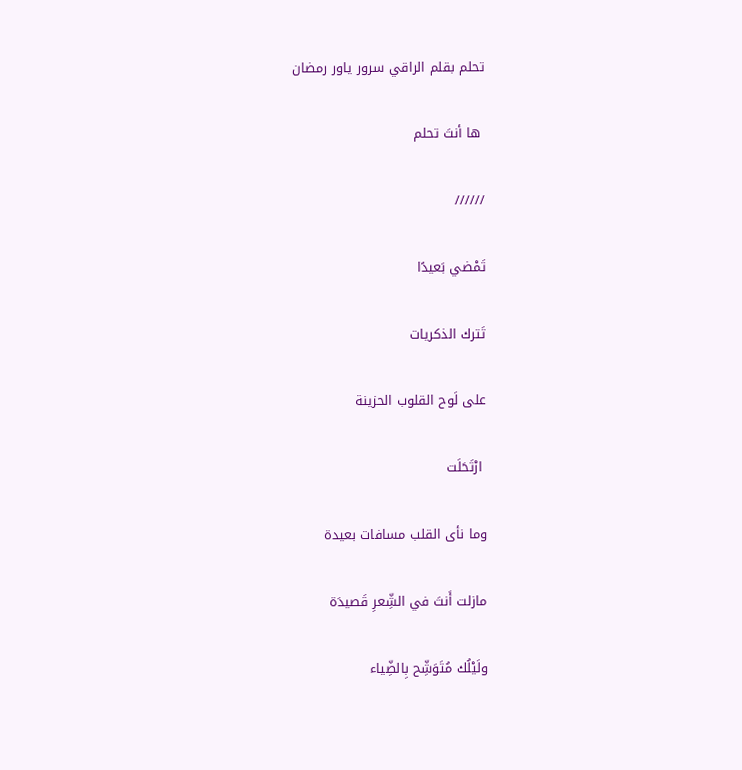تحلم بقلم الراقي سرور ياور رمضان

 ها أنتَ تحلم

//////

تَمْضي بَعيدًا

تَترك الذكريات

على لَوح القلوب الحزينة

 ارْتَحَلَت

وما نأى القلب مسافات بعيدة

مازلت أَنتَ في الشِّعرِ قَصيدَة

ولَيْلُك مُتَوَشِّح بِالضِّياء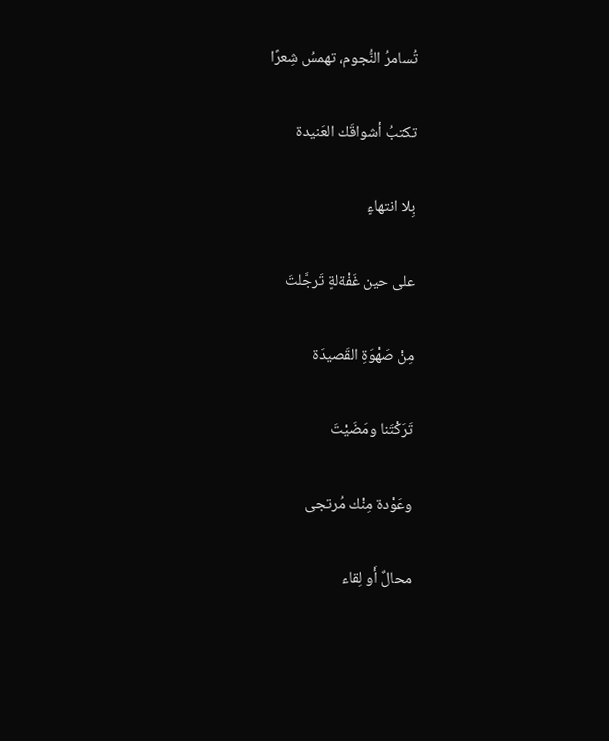تُسامرُ النُّجوم، تهمسُ شِعرًا

تكتبُ أشواقَك العَنيدة

بِلا انتهاءٍ

على حين غَفْةلةٍ تَرجَّلتَ

مِنْ صَهْوَةِ القَصيدَة

تَرَكْتَنا ومَضَيْتَ

وعَوْدة مِنْك مُرتجى

محالٌ أَو لِقاء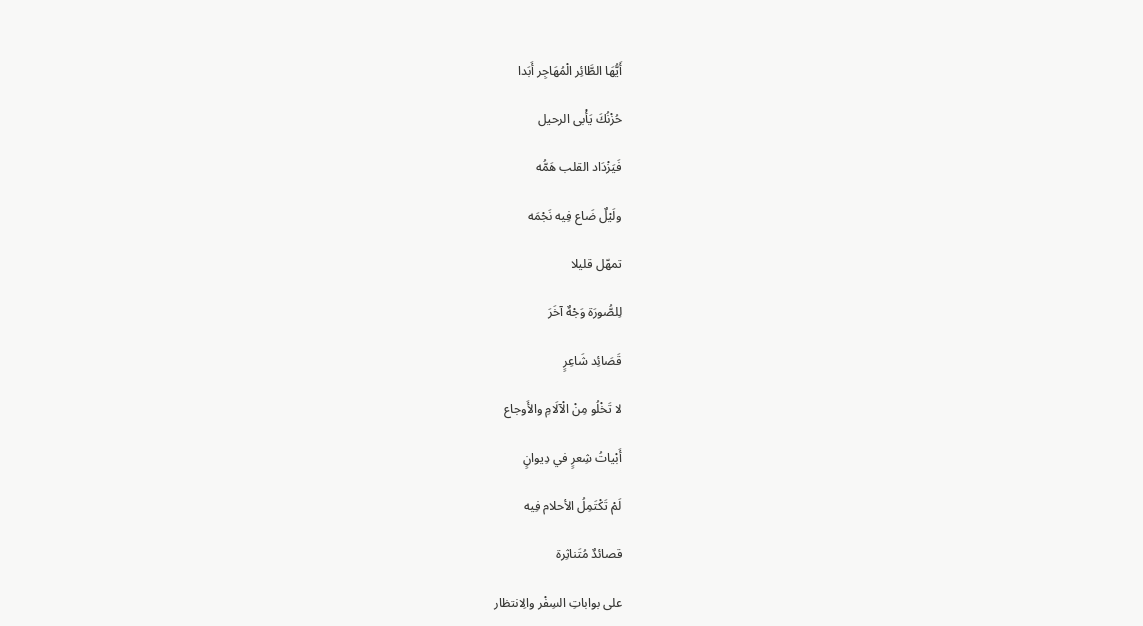أَيُّهَا الطَّائِر الْمُهَاجِر أَبَدا

حُزْنُكَ يَأْبى الرحيل

فَيَزْدَاد القلب هَمُّه

ولَيْلٌ ضَاع فِيه نَجْمَه

تمهّل قليلا

لِلصُّورَة وَجْهٌ آخَرَ

قَصَائِد شَاعِرٍ

لا تَخْلُو مِنْ الْآلَامِ والأَوجاع

أَبْياتُ شِعرٍ في دِيوانٍ

لَمْ تَكْتَمِلُ الأحلام فِيه

قصائدٌ مُتَناثِرة

على بواباتِ السِفْر والِانتظار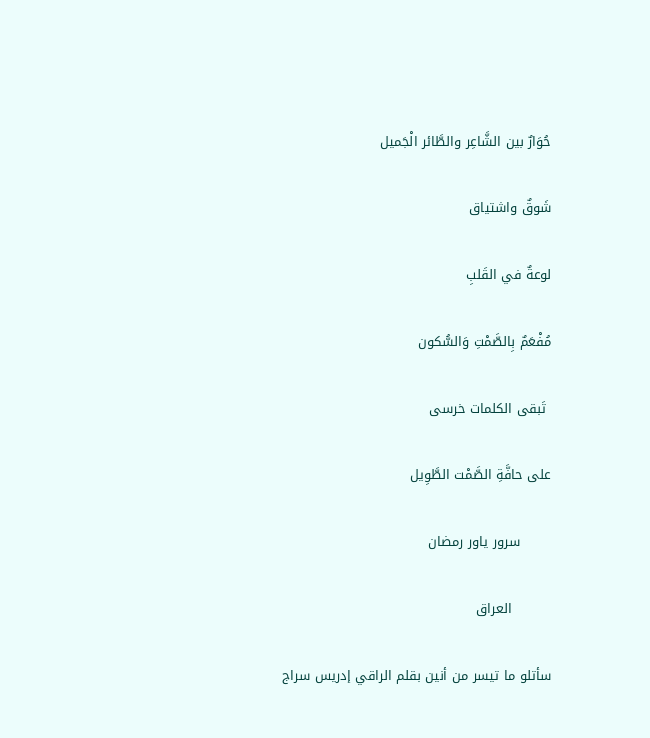حُوَارٌ بين الشَّاعِر والطَّائر الْجَميل

شَوقٌ واشتياق

لوعةٌ في القَلبِ

مُفْعَمٌ بِالصَّمْتِ وَالسُّكون

 تَبقى الكلمات خرسى

على حافَّةِ الصَّمْت الطَّوِيل

       سرور ياور رمضان

         العراق

سأتلو ما تيسر من أنين بقلم الراقي إدريس سراج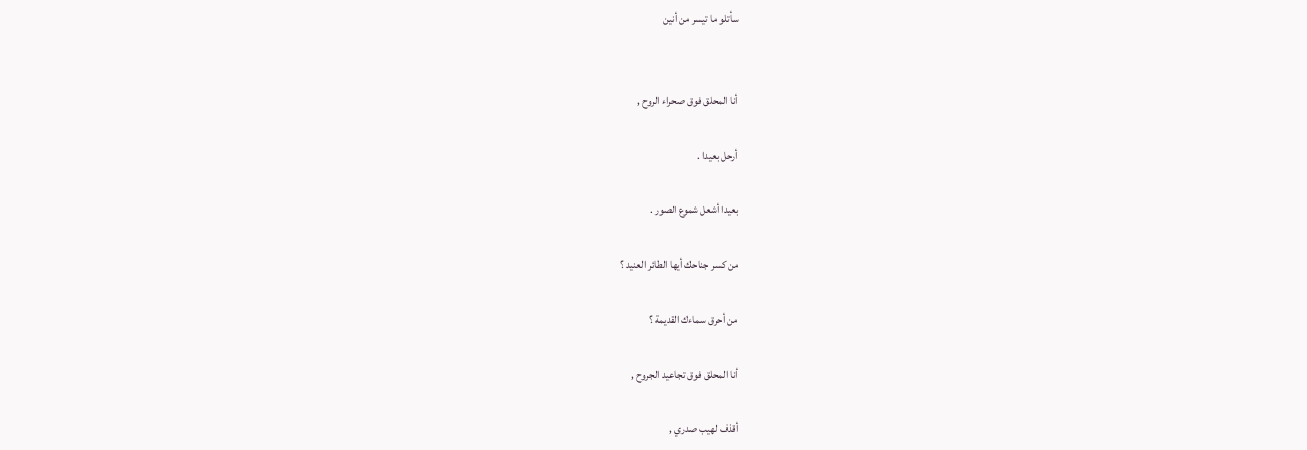سأتلو ما تيسر من أنين


أنا المحلق فوق صحراء الروح ,

أرحل بعيدا .

بعيدا أشعل شموع الصور .

من كسر جناحك أيها الطائر العنيد ؟

من أحرق سماءك القديمة ؟

أنا المحلق فوق تجاعيد الجروح ,

أقذف لهيب صدري ,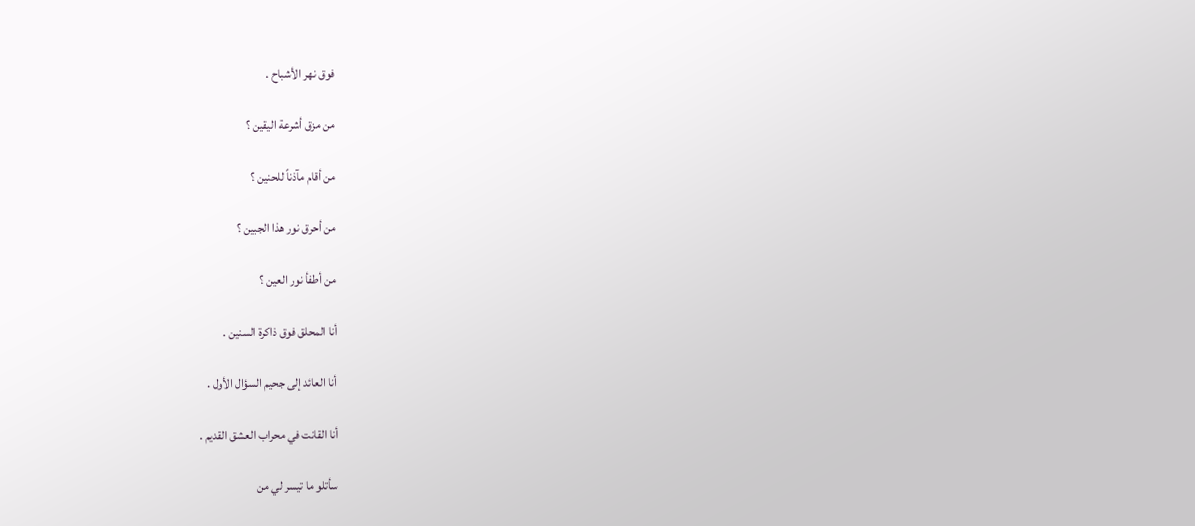فوق نهر الأشباح .

من مزق أشرعة اليقين ؟

من أقام مآذناً للحنين ؟

من أحرق نور هذا الجبين ؟

من أطفأ نور العين ؟

أنا المحلق فوق ذاكرة السنين .

أنا العائد إلى جحيم السؤال الأول .

أنا القانت في محراب العشق القديم .

سأتلو ما تيسر لي من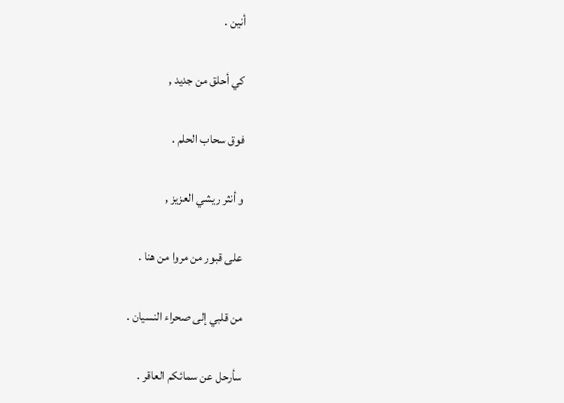أنين .

كي أحلق من جديد ,

فوق سحاب الحلم .

و أنثر ريشي العزيز ,

على قبور من مروا من هنا .

من قلبي إلى صحراء النسيان .

سأرحل عن سمائكم العاقر .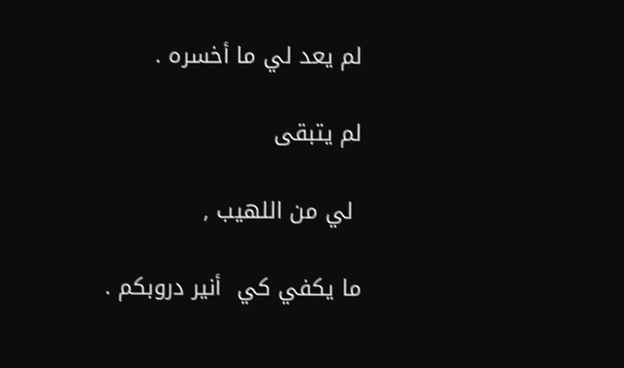لم يعد لي ما أخسره .

لم يتبقى

 لي من اللهيب ,

ما يكفي كي  أنير دروبكم .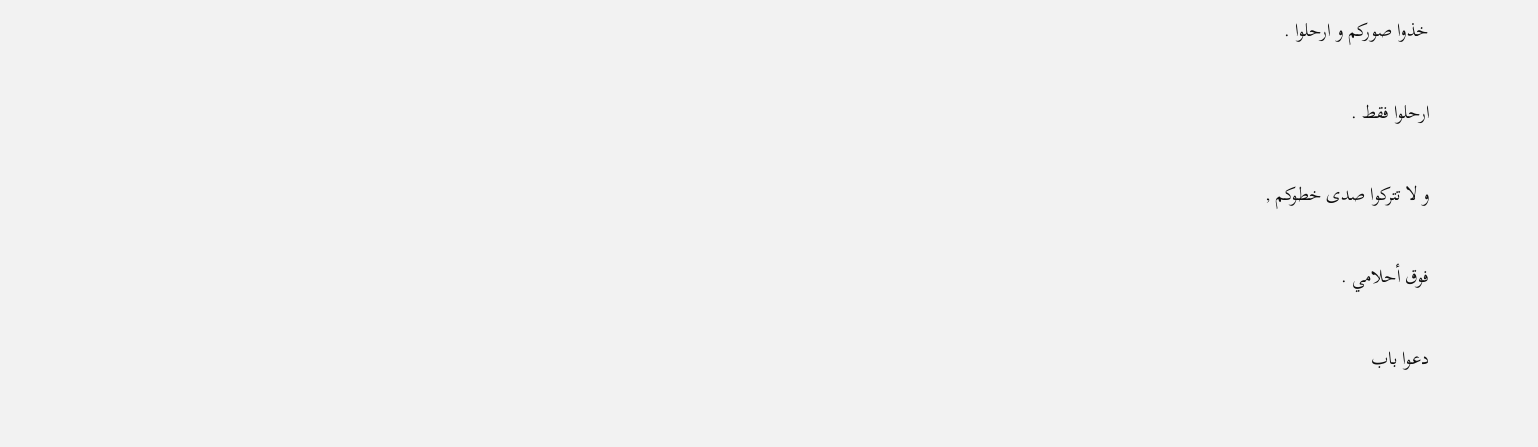خذوا صوركم و ارحلوا .

ارحلوا فقط .

و لا تتركوا صدى خطوكم ,

فوق أحلامي .

دعوا باب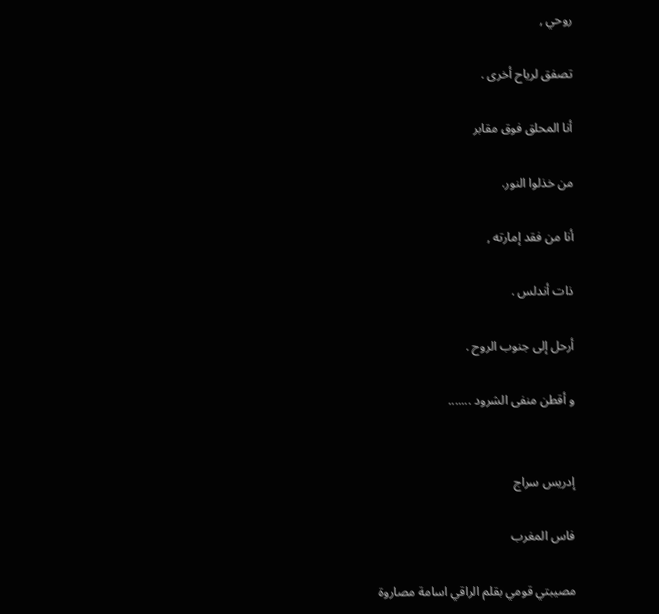روحي ,

تصفق لرياح أخرى .

أنا المحلق فوق مقابر

من خذلوا النور.

أنا من فقد إمارته ,

ذات أندلس .

أرحل إلى جنوب الروح .

و أقطن منفى الشرود .......


إدريس سراج

فاس المغرب

مصيبتي قومي بقلم الراقي اسامة مصاروة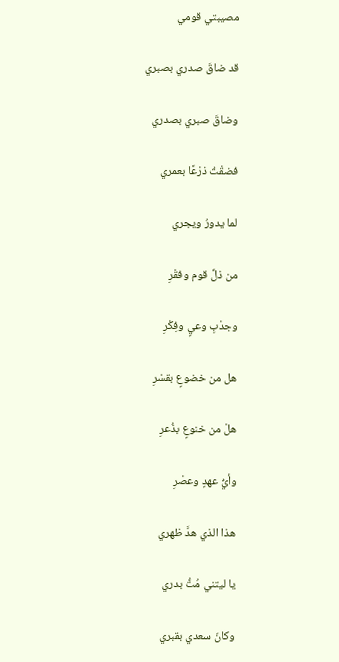مصيبتي قومي

قد ضاقَ صدري بصبري

وضاقَ صبري بصدري

فضقْتُ ذرْعًا بعمري

لما يدورُ ويجري

من ذلِّ قوم وفقْرِ

وجدْبِ وعيٍ وفِكْرِ

هل من خضوعٍ بقسْرِ

هلْ من خنوعٍ بذُعرِ

وأيُّ عهدٍ وعصْرِ

هذا الذي هدَّ ظهري

يا ليتني مُتُّ بدري

وكانّ سعدي بقبري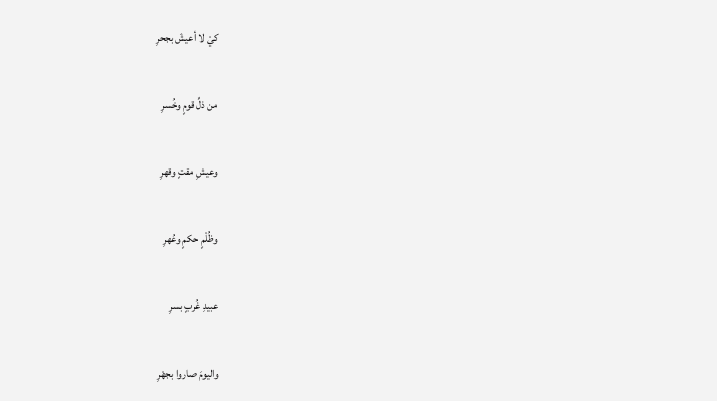كيْ لا أعيشَ بجحرِ

من ذلِّ قومٍ وخُسرِ

وعيشِ مقتٍ وقهرِ

وظُلْمٍ حكمٍ وعُهرِ

عبيدِ غُربٍ بسرِ

واليومَ صاروا بجهْرِ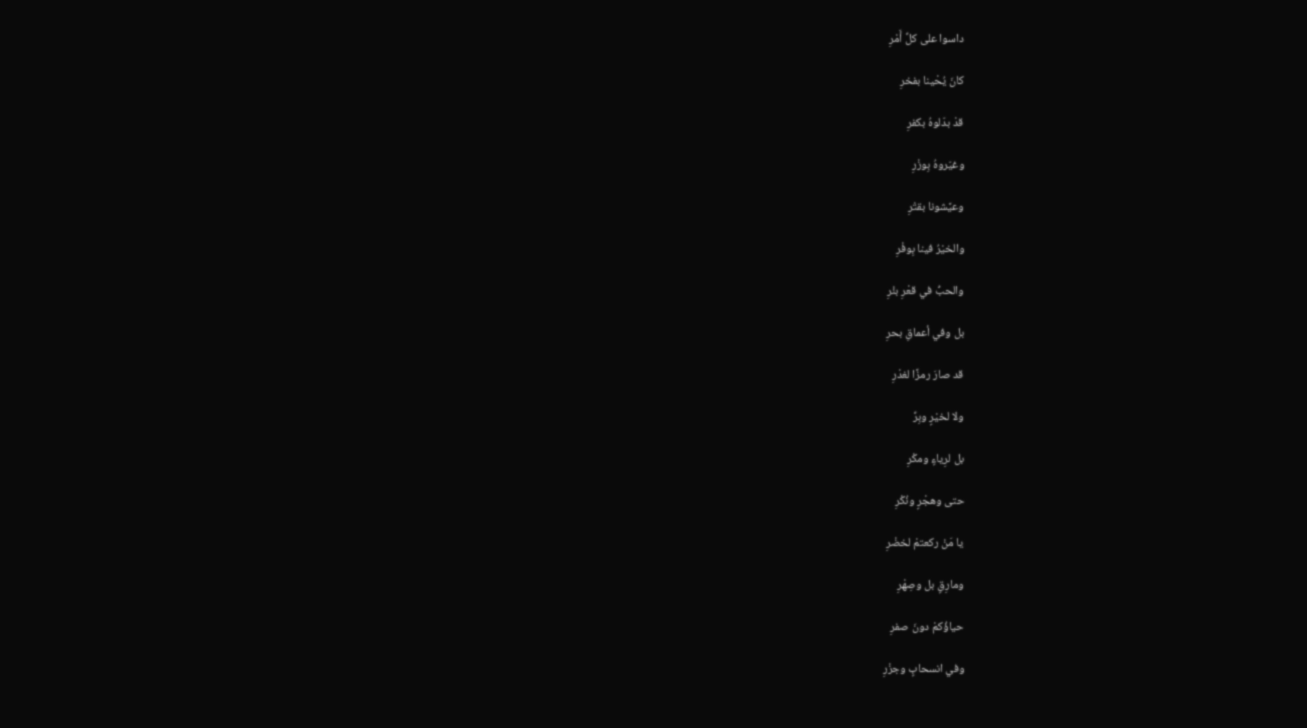داسوا على كلِّ أَمْرِ

كانَ يُحْينا بفخرِ

قدْ بدّلوهُ بكفرِ

وغيّروهُ بِوزْرِ

وعيَّشونا بقتْرِ

والخيْرُ فينا بِوفْرِ

والحبُّ في قعْرِ بئْرِ

بل وفي أعماقِ بحرِ

قد صارَ رمزًا لغدْرِ

ولا لخيْرٍ وبِرِّ

بل لرِياءٍ ومكْرِ

حتى وهجْرٍ ونُكْرِ

يا مَنْ ركعتمْ لخضْرِ

ومارِقٍ بل وصِهْرِ

حياؤُكمْ دونَ صفرِ

وفي انسحابٍ وجزْرِ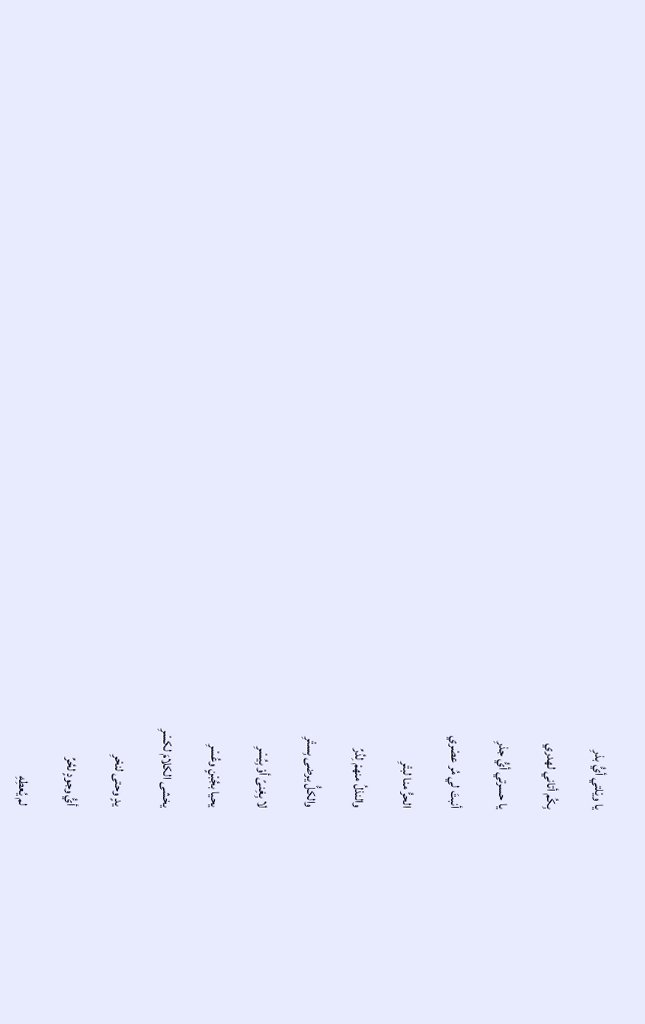يا ويْلتي أيُّ بذرِ

بِكُم أتاني لهدري

يا حسرتي أيُّ جذرِ

أنبتَ لي مُر عصْري

الحرُّ منا لبتْرِ

والنذلُ منهمْ لِدُرِّ

والكلُّ يرضى بِستْرِ

لا بِغِنىً أوْ بِيُسْرِ

يحيا بجُبْنٍ وعُسْرِ

يخشى الكلامَ لكسْرِ

يدٍ وحتى لنحْرِ

أيُّ وجودٍ لحُرِّ

لم يُعطِهِ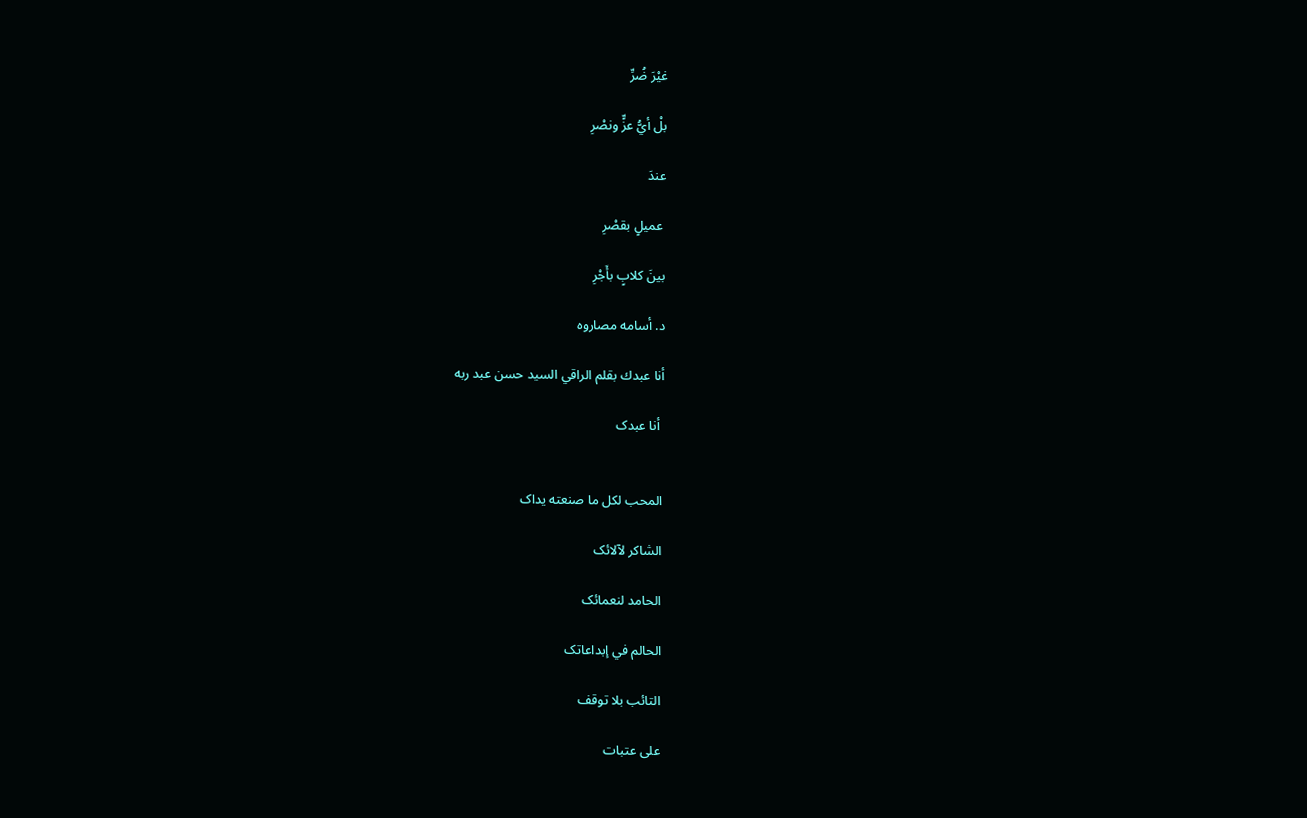غيْرَ ضُرِّ

بلْ أيُّ عزٍّ ونصْرِ

عندَ

 عميلٍ بقصْرِ

بينَ كلابٍ بأَجْرِ

د. أسامه مصاروه

أنا عبدك بقلم الراقي السيد حسن عبد ربه

 أنا عبدک


المحب لكل ما صنعته يداک

الشاكر لآلائک

الحامد لنعمائک

الحالم في إبداعاتک

التائب بلا توقف

على عتبات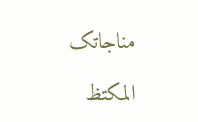مناجاتک

المكتظ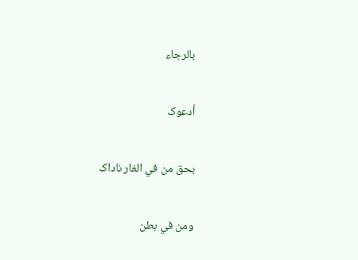بالرجاء

أدعوک

بحق من في الغار ناداک

ومن في بطن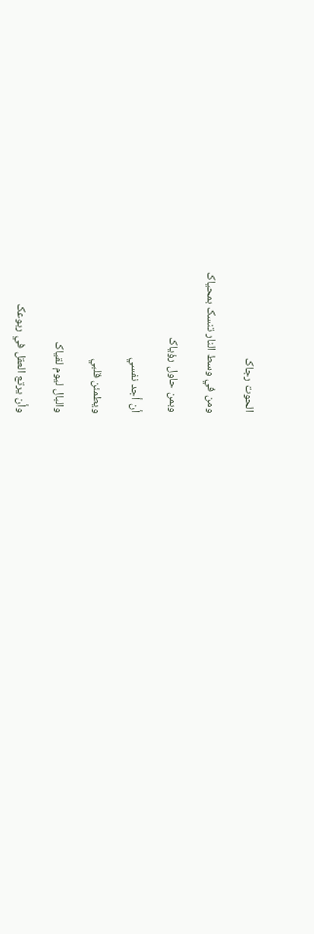الحوت رجاک

ومن في وسط النار تنسک بمحياک

وبمن حاول رؤياک

أن أجد نفسي

ويطمئن قلبي

والبال ليوم لقياک

وأن يرتع العقل في ربوعک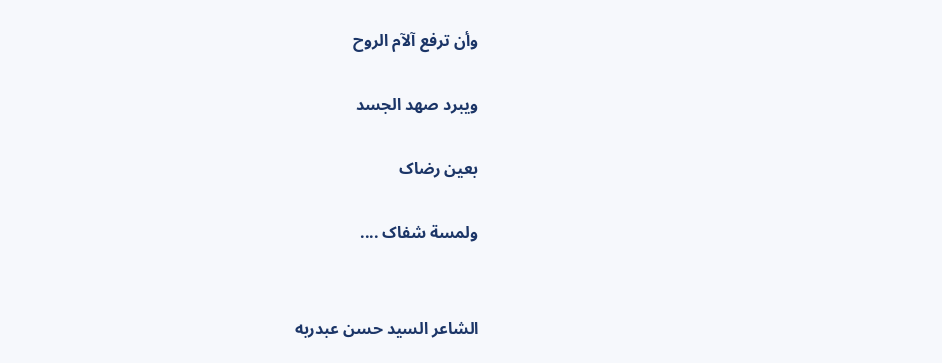وأن ترفع آلآم الروح

ويبرد صهد الجسد

بعين رضاک

ولمسة شفاک ....


الشاعر السيد حسن عبدربه